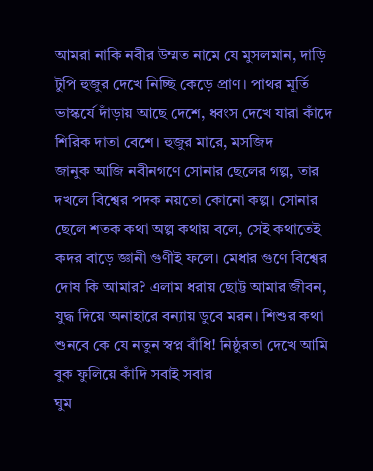আমরা নাকি নবীর উম্মত নামে যে মুসলমান, দাড়ি টুপি হুজুর দেখে নিচ্ছি কেড়ে প্রাণ। পাথর মূর্তি ভাস্কর্যে দাঁড়ায় আছে দেশে, ধ্বংস দেখে যারা কাঁদে শিরিক দাতা বেশে। হুজুর মারে, মসজিদ
জানুক আজি নবীনগণে সোনার ছেলের গল্প, তার দখলে বিশ্বের পদক নয়তো কোনো কল্প। সোনার ছেলে শতক কথা অল্প কথায় বলে, সেই কথাতেই কদর বাড়ে জ্ঞানী গুণীই ফলে। মেধার গুণে বিশ্বের
দোষ কি আমার? এলাম ধরায় ছোট্ট আমার জীবন, যুদ্ধ দিয়ে অনাহারে বন্যায় ডুবে মরন। শিশুর কথা শুনবে কে যে নতুন স্বপ্ন বাঁধি! নিষ্ঠুরতা দেখে আমি বুক ফুলিয়ে কাঁদি সবাই সবার
ঘুম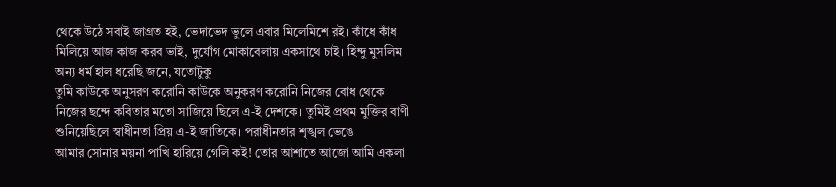থেকে উঠে সবাই জাগ্রত হই, ভেদাভেদ ভুলে এবার মিলেমিশে রই। কাঁধে কাঁধ মিলিয়ে আজ কাজ করব ভাই, দুর্যোগ মোকাবেলায় একসাথে চাই। হিন্দু মুসলিম অন্য ধর্ম হাল ধরেছি জনে, যতোটুকু
তুমি কাউকে অনুসরণ করোনি কাউকে অনুকরণ করোনি নিজের বোধ থেকে নিজের ছন্দে কবিতার মতো সাজিয়ে ছিলে এ-ই দেশকে। তুমিই প্রথম মুক্তির বাণী শুনিয়েছিলে স্বাধীনতা প্রিয় এ-ই জাতিকে। পরাধীনতার শৃঙ্খল ভেঙে
আমার সোনার ময়না পাখি হারিয়ে গেলি কই! তোর আশাতে আজো আমি একলা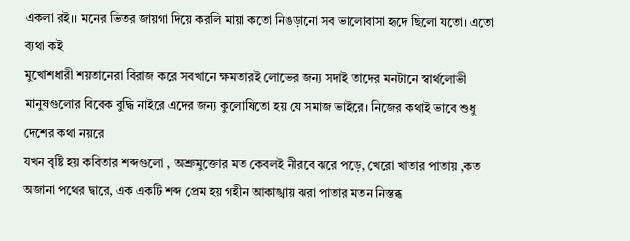একলা রই।। মনের ভিতর জায়গা দিয়ে করলি মায়া কতো নিঙড়ানো সব ভালোবাসা হৃদে ছিলো যতো। এতো ব্যথা কই
মুখোশধারী শয়তানেরা বিরাজ করে সবখানে ক্ষমতারই লোভের জন্য সদাই তাদের মনটানে স্বার্থলোভী মানুষগুলোর বিবেক বুদ্ধি নাইরে এদের জন্য কুলোষিতো হয় যে সমাজ ভাইরে। নিজের কথাই ভাবে শুধু দেশের কথা নয়রে
যখন বৃষ্টি হয় কবিতার শব্দগুলো , অশ্রুমুক্তোর মত কেবলই নীরবে ঝরে পড়ে, খেরো খাতার পাতায় ,কত অজানা পথের দ্বারে, এক একটি শব্দ প্রেম হয় গহীন আকাঙ্খায় ঝরা পাতার মতন নিস্তব্ধ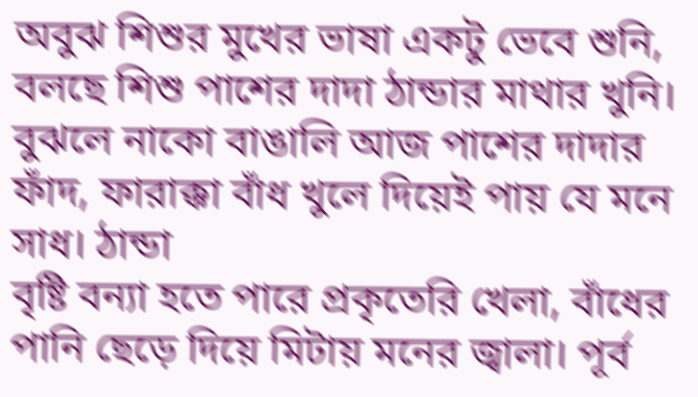অবুঝ শিশুর মুখের ভাষা একটু ভেবে শুনি, বলছে শিশু পাশের দাদা ঠান্ডার মাথার খুনি। বুঝলে নাকো বাঙালি আজ পাশের দাদার ফাঁদ, ফারাক্কা বাঁধ খুলে দিয়েই পায় যে মনে সাধ। ঠান্ডা
বৃষ্টি বন্যা হতে পারে প্রকৃতেরি খেলা, বাঁধের পানি ছেড়ে দিয়ে মিটায় মনের জ্বালা। পূর্ব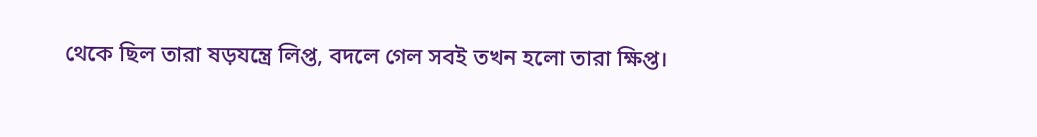থেকে ছিল তারা ষড়যন্ত্রে লিপ্ত, বদলে গেল সবই তখন হলো তারা ক্ষিপ্ত।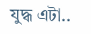যুদ্ধ এটা..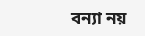বন্যা নয়